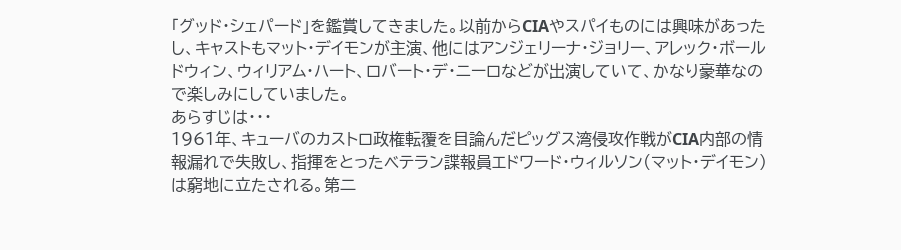「グッド・シェパード」を鑑賞してきました。以前からCIAやスパイものには興味があったし、キャストもマット・デイモンが主演、他にはアンジェリーナ・ジョリー、アレック・ボールドウィン、ウィリアム・ハート、ロバート・デ・ニーロなどが出演していて、かなり豪華なので楽しみにしていました。
あらすじは・・・
1961年、キューバのカストロ政権転覆を目論んだピッグス湾侵攻作戦がCIA内部の情報漏れで失敗し、指揮をとったベテラン諜報員エドワード・ウィルソン(マット・デイモン)は窮地に立たされる。第二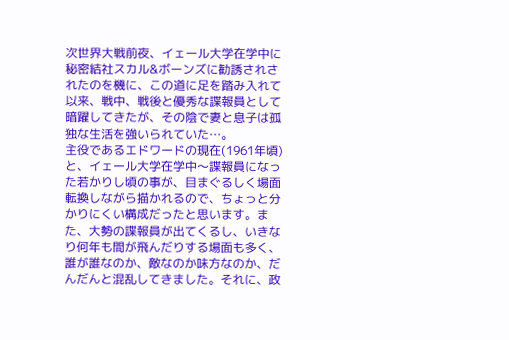次世界大戦前夜、イェール大学在学中に秘密結社スカル&ボーンズに勧誘されされたのを機に、この道に足を踏み入れて以来、戦中、戦後と優秀な諜報員として暗躍してきたが、その陰で妻と息子は孤独な生活を強いられていた…。
主役であるエドワードの現在(1961年頃)と、イェール大学在学中〜諜報員になった若かりし頃の事が、目まぐるしく場面転換しながら描かれるので、ちょっと分かりにくい構成だったと思います。また、大勢の諜報員が出てくるし、いきなり何年も間が飛んだりする場面も多く、誰が誰なのか、敵なのか味方なのか、だんだんと混乱してきました。それに、政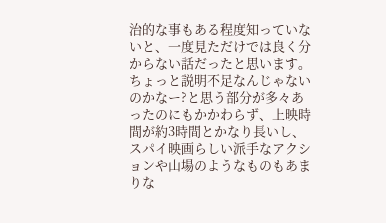治的な事もある程度知っていないと、一度見ただけでは良く分からない話だったと思います。
ちょっと説明不足なんじゃないのかなー?と思う部分が多々あったのにもかかわらず、上映時間が約3時間とかなり長いし、スパイ映画らしい派手なアクションや山場のようなものもあまりな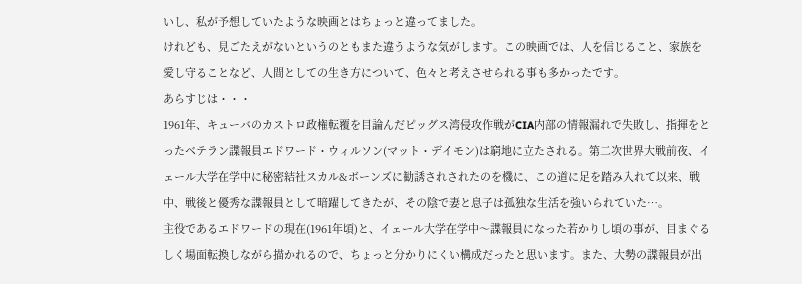いし、私が予想していたような映画とはちょっと違ってました。
けれども、見ごたえがないというのともまた違うような気がします。この映画では、人を信じること、家族を愛し守ることなど、人間としての生き方について、色々と考えさせられる事も多かったです。
あらすじは・・・
1961年、キューバのカストロ政権転覆を目論んだピッグス湾侵攻作戦がCIA内部の情報漏れで失敗し、指揮をとったベテラン諜報員エドワード・ウィルソン(マット・デイモン)は窮地に立たされる。第二次世界大戦前夜、イェール大学在学中に秘密結社スカル&ボーンズに勧誘されされたのを機に、この道に足を踏み入れて以来、戦中、戦後と優秀な諜報員として暗躍してきたが、その陰で妻と息子は孤独な生活を強いられていた…。
主役であるエドワードの現在(1961年頃)と、イェール大学在学中〜諜報員になった若かりし頃の事が、目まぐるしく場面転換しながら描かれるので、ちょっと分かりにくい構成だったと思います。また、大勢の諜報員が出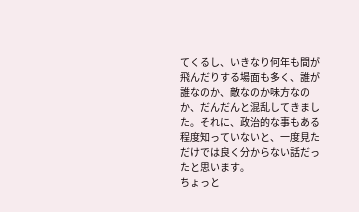てくるし、いきなり何年も間が飛んだりする場面も多く、誰が誰なのか、敵なのか味方なのか、だんだんと混乱してきました。それに、政治的な事もある程度知っていないと、一度見ただけでは良く分からない話だったと思います。
ちょっと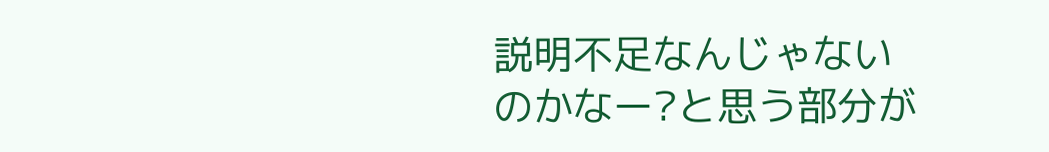説明不足なんじゃないのかなー?と思う部分が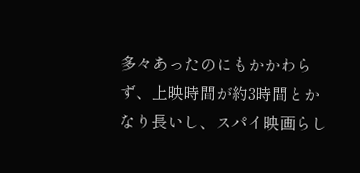多々あったのにもかかわらず、上映時間が約3時間とかなり長いし、スパイ映画らし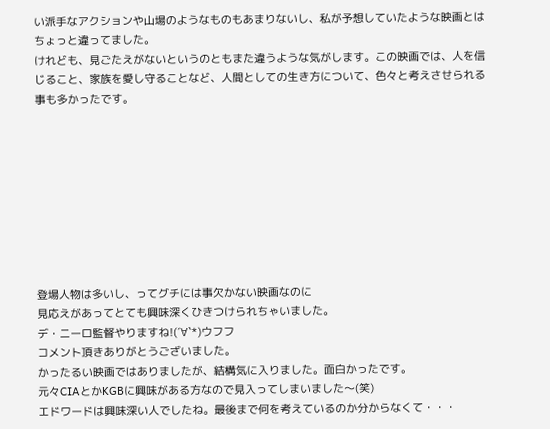い派手なアクションや山場のようなものもあまりないし、私が予想していたような映画とはちょっと違ってました。
けれども、見ごたえがないというのともまた違うような気がします。この映画では、人を信じること、家族を愛し守ることなど、人間としての生き方について、色々と考えさせられる事も多かったです。









登場人物は多いし、ってグチには事欠かない映画なのに
見応えがあってとても興味深くひきつけられちゃいました。
デ・ニーロ監督やりますね!(´∀`*)ウフフ
コメント頂きありがとうございました。
かったるい映画ではありましたが、結構気に入りました。面白かったです。
元々CIAとかKGBに興味がある方なので見入ってしまいました〜(笑)
エドワードは興味深い人でしたね。最後まで何を考えているのか分からなくて・・・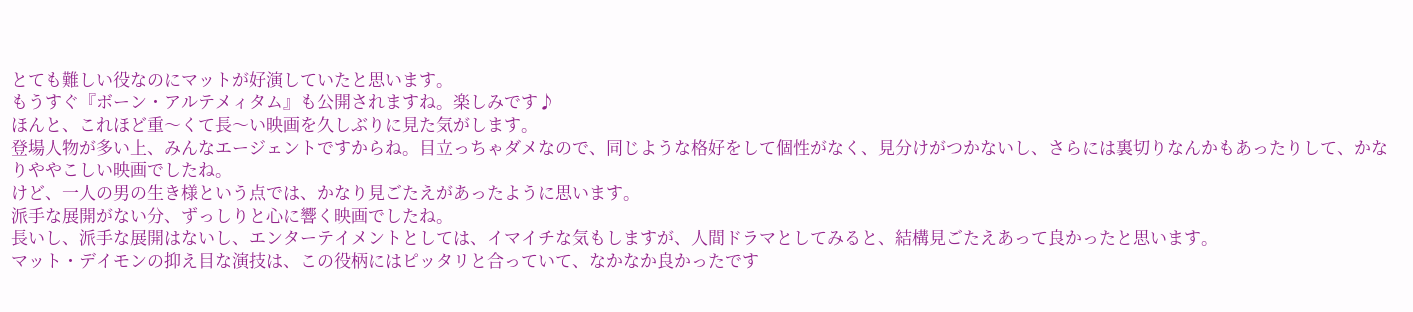とても難しい役なのにマットが好演していたと思います。
もうすぐ『ボーン・アルテメィタム』も公開されますね。楽しみです♪
ほんと、これほど重〜くて長〜い映画を久しぶりに見た気がします。
登場人物が多い上、みんなエージェントですからね。目立っちゃダメなので、同じような格好をして個性がなく、見分けがつかないし、さらには裏切りなんかもあったりして、かなりややこしい映画でしたね。
けど、一人の男の生き様という点では、かなり見ごたえがあったように思います。
派手な展開がない分、ずっしりと心に響く映画でしたね。
長いし、派手な展開はないし、エンターテイメントとしては、イマイチな気もしますが、人間ドラマとしてみると、結構見ごたえあって良かったと思います。
マット・デイモンの抑え目な演技は、この役柄にはピッタリと合っていて、なかなか良かったです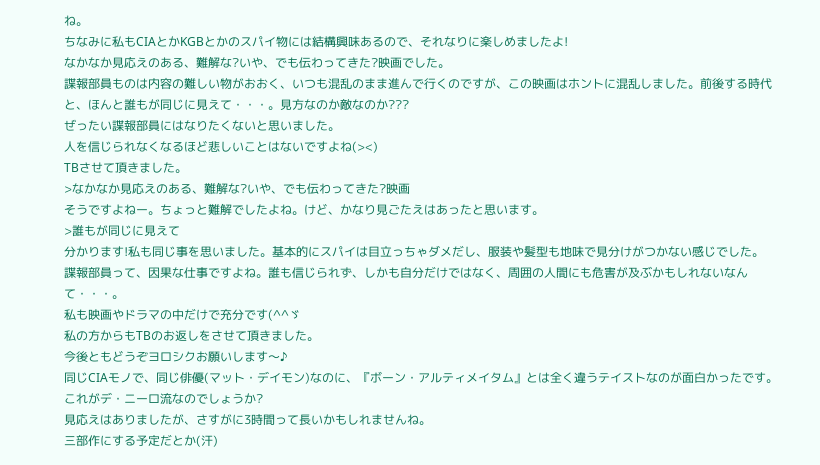ね。
ちなみに私もCIAとかKGBとかのスパイ物には結構興味あるので、それなりに楽しめましたよ!
なかなか見応えのある、難解な?いや、でも伝わってきた?映画でした。
諜報部員ものは内容の難しい物がおおく、いつも混乱のまま進んで行くのですが、この映画はホントに混乱しました。前後する時代と、ほんと誰もが同じに見えて・・・。見方なのか敵なのか???
ぜったい諜報部員にはなりたくないと思いました。
人を信じられなくなるほど悲しいことはないですよね(><)
TBさせて頂きました。
>なかなか見応えのある、難解な?いや、でも伝わってきた?映画
そうですよねー。ちょっと難解でしたよね。けど、かなり見ごたえはあったと思います。
>誰もが同じに見えて
分かります!私も同じ事を思いました。基本的にスパイは目立っちゃダメだし、服装や髪型も地味で見分けがつかない感じでした。
諜報部員って、因果な仕事ですよね。誰も信じられず、しかも自分だけではなく、周囲の人間にも危害が及ぶかもしれないなんて・・・。
私も映画やドラマの中だけで充分です(^^ゞ
私の方からもTBのお返しをさせて頂きました。
今後ともどうぞヨロシクお願いします〜♪
同じCIAモノで、同じ俳優(マット・デイモン)なのに、『ボーン・アルティメイタム』とは全く違うテイストなのが面白かったです。
これがデ・ニーロ流なのでしょうか?
見応えはありましたが、さすがに3時間って長いかもしれませんね。
三部作にする予定だとか(汗)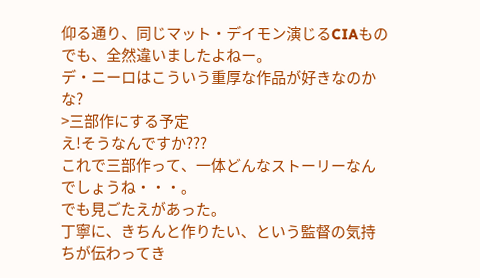仰る通り、同じマット・デイモン演じるCIAものでも、全然違いましたよねー。
デ・ニーロはこういう重厚な作品が好きなのかな?
>三部作にする予定
え!そうなんですか???
これで三部作って、一体どんなストーリーなんでしょうね・・・。
でも見ごたえがあった。
丁寧に、きちんと作りたい、という監督の気持ちが伝わってき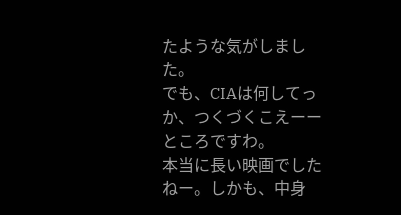たような気がしました。
でも、CIAは何してっか、つくづくこえーーところですわ。
本当に長い映画でしたねー。しかも、中身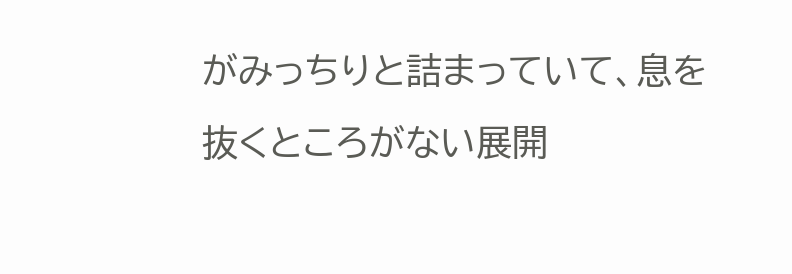がみっちりと詰まっていて、息を抜くところがない展開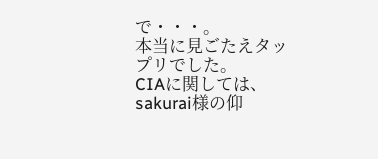で・・・。
本当に見ごたえタップリでした。
CIAに関しては、sakurai様の仰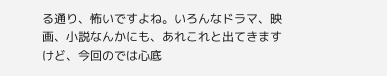る通り、怖いですよね。いろんなドラマ、映画、小説なんかにも、あれこれと出てきますけど、今回のでは心底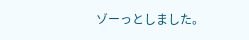ゾーっとしました。